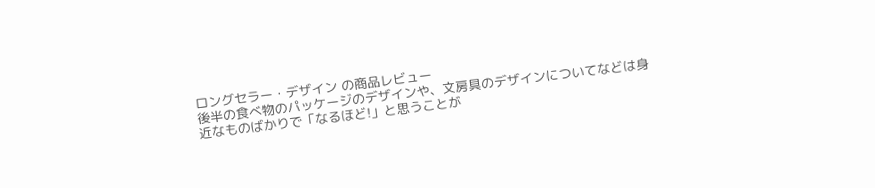ロングセラー・デザイン の商品レビュー
後半の食べ物のパッケージのデザインや、文房具のデザインについてなどは身近なものばかりで「なるほど!」と思うことが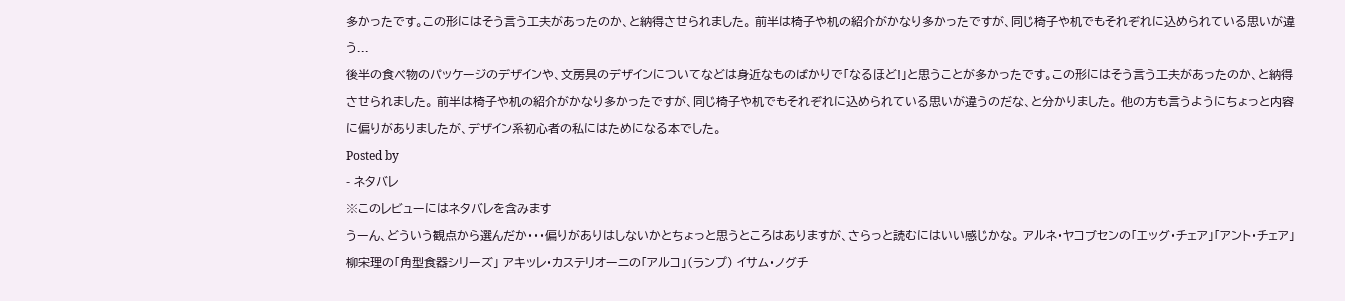多かったです。この形にはそう言う工夫があったのか、と納得させられました。 前半は椅子や机の紹介がかなり多かったですが、同じ椅子や机でもそれぞれに込められている思いが違う...
後半の食べ物のパッケージのデザインや、文房具のデザインについてなどは身近なものばかりで「なるほど!」と思うことが多かったです。この形にはそう言う工夫があったのか、と納得させられました。 前半は椅子や机の紹介がかなり多かったですが、同じ椅子や机でもそれぞれに込められている思いが違うのだな、と分かりました。 他の方も言うようにちょっと内容に偏りがありましたが、デザイン系初心者の私にはためになる本でした。
Posted by
- ネタバレ
※このレビューにはネタバレを含みます
うーん、どういう観点から選んだか・・・偏りがありはしないかとちょっと思うところはありますが、さらっと読むにはいい感じかな。 アルネ・ヤコブセンの「エッグ・チェア」「アント・チェア」 柳宋理の「角型食器シリーズ」 アキッレ・カステリオーニの「アルコ」(ランプ) イサム・ノグチ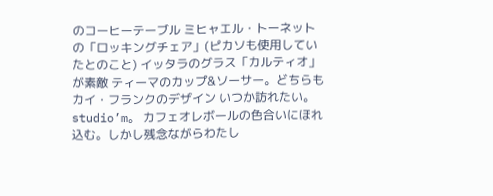のコーヒーテーブル ミヒャエル・トーネットの「ロッキングチェア」(ピカソも使用していたとのこと) イッタラのグラス「カルティオ」が素敵 ティーマのカップ&ソーサー。どちらもカイ・フランクのデザイン いつか訪れたい。studio’m。 カフェオレボールの色合いにほれ込む。しかし残念ながらわたし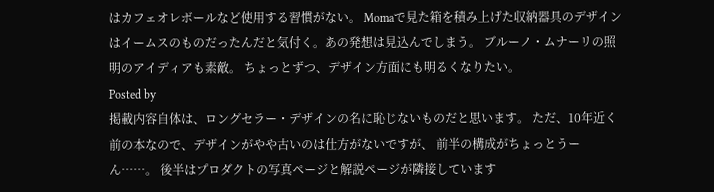はカフェオレボールなど使用する習慣がない。 Momaで見た箱を積み上げた収納器具のデザインはイームスのものだったんだと気付く。あの発想は見込んでしまう。 ブルーノ・ムナーリの照明のアイディアも素敵。 ちょっとずつ、デザイン方面にも明るくなりたい。
Posted by
掲載内容自体は、ロングセラー・デザインの名に恥じないものだと思います。 ただ、10年近く前の本なので、デザインがやや古いのは仕方がないですが、 前半の構成がちょっとうーん……。 後半はプロダクトの写真ページと解説ページが隣接しています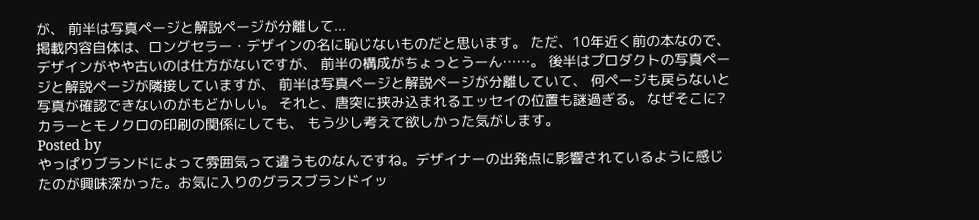が、 前半は写真ページと解説ページが分離して...
掲載内容自体は、ロングセラー・デザインの名に恥じないものだと思います。 ただ、10年近く前の本なので、デザインがやや古いのは仕方がないですが、 前半の構成がちょっとうーん……。 後半はプロダクトの写真ページと解説ページが隣接していますが、 前半は写真ページと解説ページが分離していて、 何ページも戻らないと写真が確認できないのがもどかしい。 それと、唐突に挟み込まれるエッセイの位置も謎過ぎる。 なぜそこに?カラーとモノクロの印刷の関係にしても、 もう少し考えて欲しかった気がします。
Posted by
やっぱりブランドによって雰囲気って違うものなんですね。デザイナーの出発点に影響されているように感じたのが興味深かった。お気に入りのグラスブランドイッ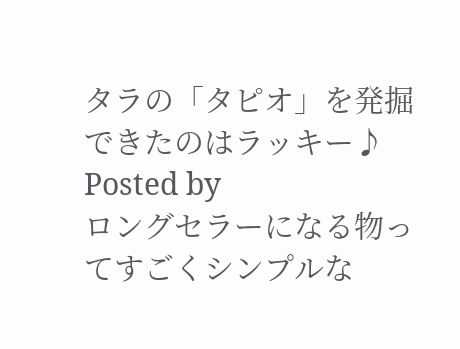タラの「タピオ」を発掘できたのはラッキー♪
Posted by
ロングセラーになる物ってすごくシンプルな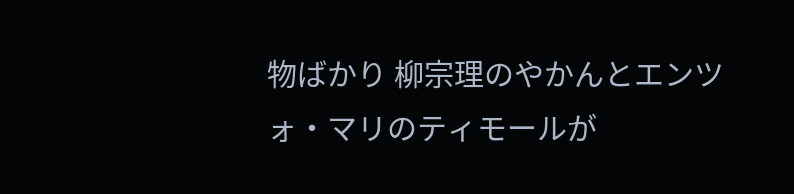物ばかり 柳宗理のやかんとエンツォ・マリのティモールが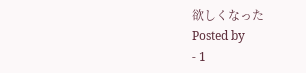欲しくなった
Posted by
- 1